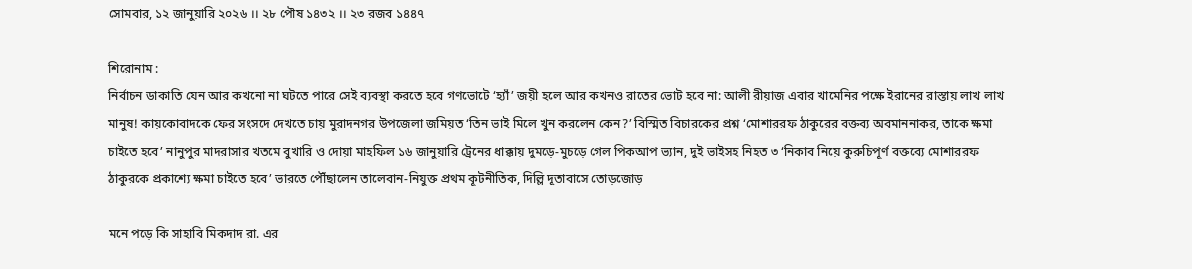সোমবার, ১২ জানুয়ারি ২০২৬ ।। ২৮ পৌষ ১৪৩২ ।। ২৩ রজব ১৪৪৭

শিরোনাম :
নির্বাচন ডাকাতি যেন আর কখনো না ঘটতে পারে সেই ব্যবস্থা করতে হবে গণভোটে ‘হ্যাঁ’ জয়ী হলে আর কখনও রাতের ভোট হবে না: আলী রীয়াজ এবার খামেনির পক্ষে ইরানের রাস্তায় লাখ লাখ মানুষ! কায়কোবাদকে ফের সংসদে দেখতে চায় মুরাদনগর উপজেলা জমিয়ত ‘তিন ভাই মিলে খুন করলেন কেন?’ বিস্মিত বিচারকের প্রশ্ন ‘মোশাররফ ঠাকুরের বক্তব্য অবমাননাকর, তাকে ক্ষমা চাইতে হবে’ নানুপুর মাদরাসার খতমে বুখারি ও দোয়া মাহফিল ১৬ জানুয়ারি ট্রেনের ধাক্কায় দুমড়ে-মুচড়ে গেল পিকআপ ভ্যান, দুই ভাইসহ নিহত ৩ ‘নিকাব নিয়ে কুরুচিপূর্ণ বক্তব্যে মোশাররফ ঠাকুরকে প্রকাশ্যে ক্ষমা চাইতে হবে’ ভারতে পৌঁছালেন তালেবান-নিযুক্ত প্রথম কূটনীতিক, দিল্লি দূতাবাসে তোড়জোড়

মনে পড়ে কি সাহাবি মিকদাদ রা. এর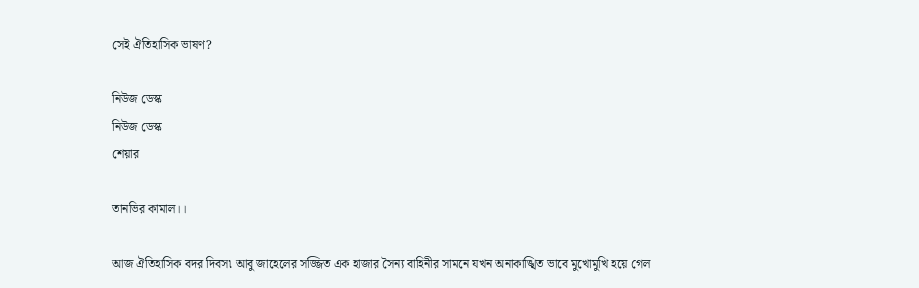সেই ঐতিহাসিক ভাষণ?

নিউজ ডেস্ক
নিউজ ডেস্ক
শেয়ার

তানভির কামাল।।

আজ ঐতিহাসিক বদর দিবস৷ আবু জাহেলের সজ্জিত এক হাজার সৈন্য বাহিনীর সামনে যখন অনাকাঙ্খিত ভাবে মুখোমুখি হয়ে গেল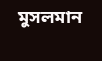মুসলমান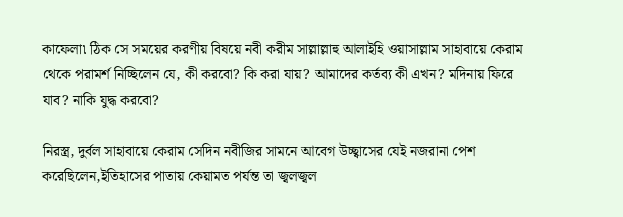কাফেলা৷ ঠিক সে সময়ের করণীয় বিষয়ে নবী করীম সাল্লাল্লাহু আলাইহি ওয়াসাল্লাম সাহাবায়ে কেরাম থেকে পরামর্শ নিচ্ছিলেন যে, কী করবো? কি করা যায়? আমাদের কর্তব্য কী এখন? মদিনায় ফিরে যাব? নাকি যুদ্ধ করবো?

নিরস্ত্র, দুর্বল সাহাবায়ে কেরাম সেদিন নবীজির সামনে আবেগ উচ্ছ্বাসের যেই নজরানা পেশ করেছিলেন,ইতিহাসের পাতায় কেয়ামত পর্যন্ত তা জ্বলজ্বল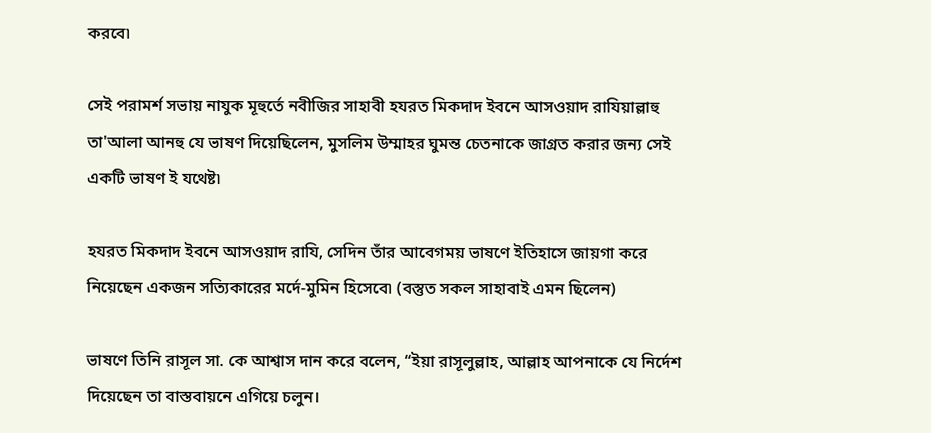করবে৷

সেই পরামর্শ সভায় নাযুক মূহুর্তে নবীজির সাহাবী হযরত মিকদাদ ইবনে আসওয়াদ রাযিয়াল্লাহু তা'আলা আনহু যে ভাষণ দিয়েছিলেন, মুসলিম উম্মাহর ঘুমন্ত চেতনাকে জাগ্রত করার জন্য সেই একটি ভাষণ ই যথেষ্ট৷

হযরত মিকদাদ ইবনে আসওয়াদ রাযি, সেদিন তাঁর আবেগময় ভাষণে ইতিহাসে জায়গা করে নিয়েছেন একজন সত্যিকারের মর্দে-মুমিন হিসেবে৷ (বস্তুত সকল সাহাবাই এমন ছিলেন)

ভাষণে তিনি রাসূল সা. কে আশ্বাস দান করে বলেন, “ইয়া রাসূলুল্লাহ, আল্লাহ আপনাকে যে নির্দেশ দিয়েছেন তা বাস্তবায়নে এগিয়ে চলুন।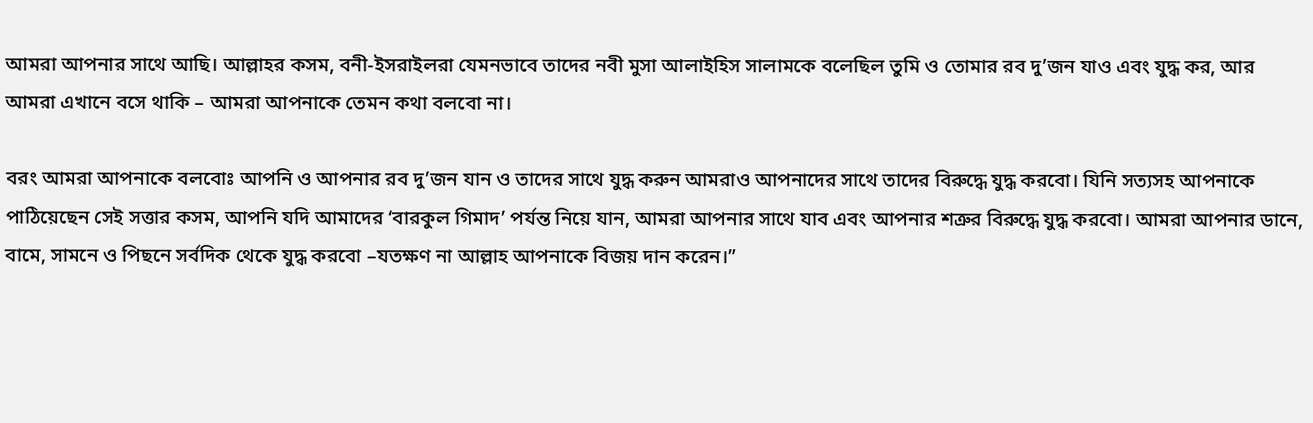আমরা আপনার সাথে আছি। আল্লাহর কসম, বনী-ইসরাইলরা যেমনভাবে তাদের নবী মুসা আলাইহিস সালামকে বলেছিল তুমি ও তোমার রব দু’জন যাও এবং যুদ্ধ কর, আর আমরা এখানে বসে থাকি – আমরা আপনাকে তেমন কথা বলবো না।

বরং আমরা আপনাকে বলবোঃ আপনি ও আপনার রব দু’জন যান ও তাদের সাথে যুদ্ধ করুন আমরাও আপনাদের সাথে তাদের বিরুদ্ধে যুদ্ধ করবো। যিনি সত্যসহ আপনাকে পাঠিয়েছেন সেই সত্তার কসম, আপনি যদি আমাদের ‘বারকুল গিমাদ’ পর্যন্ত নিয়ে যান, আমরা আপনার সাথে যাব এবং আপনার শত্রুর বিরুদ্ধে যুদ্ধ করবো। আমরা আপনার ডানে, বামে, সামনে ও পিছনে সর্বদিক থেকে যুদ্ধ করবো –যতক্ষণ না আল্লাহ আপনাকে বিজয় দান করেন।”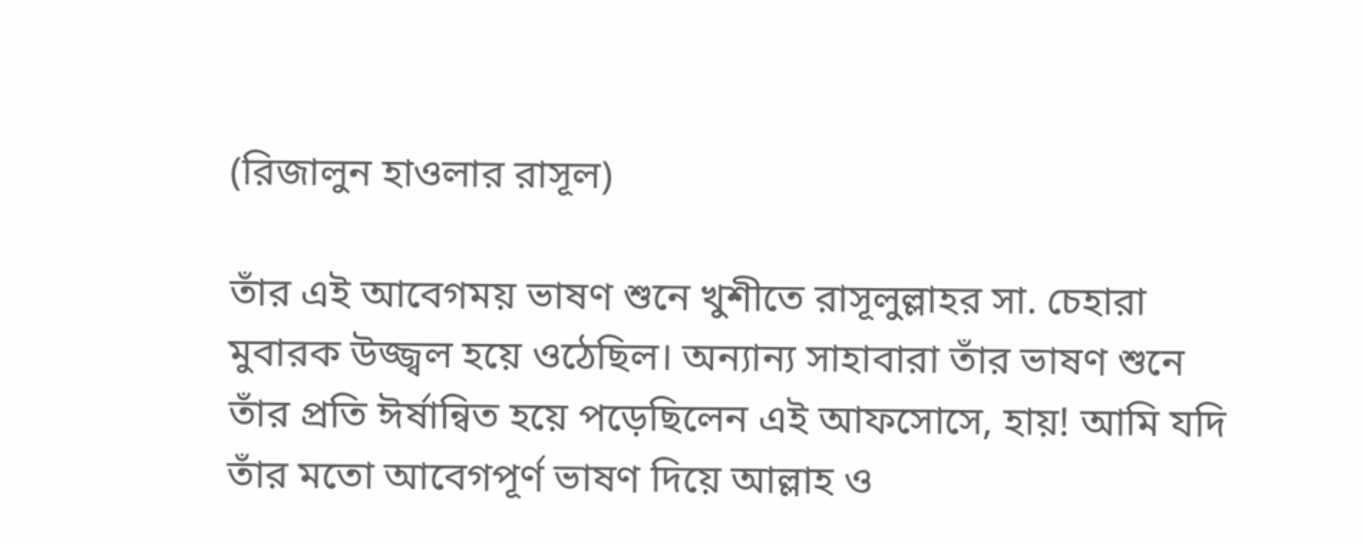(রিজালুন হাওলার রাসূল)

তাঁর এই আবেগময় ভাষণ শুনে খুশীতে রাসূলুল্লাহর সা. চেহারা মুবারক উজ্জ্বল হয়ে ওঠেছিল। অন্যান্য সাহাবারা তাঁর ভাষণ শুনে তাঁর প্রতি ঈর্ষান্বিত হয়ে পড়েছিলেন এই আফসোসে, হায়! আমি যদি তাঁর মতো আবেগপূর্ণ ভাষণ দিয়ে আল্লাহ ও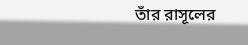তাঁর রাসূলের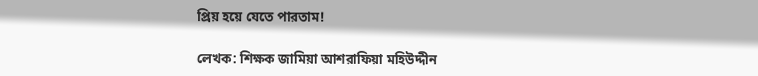প্রিয় হয়ে যেতে পারতাম!

লেখক: শিক্ষক জামিয়া আশরাফিয়া মহিউদ্দীন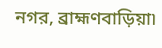নগর, ব্রাহ্মণবাড়িয়া৷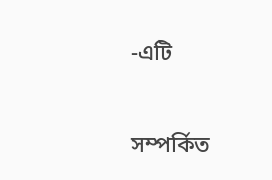-এটি


সম্পর্কিত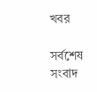খবর

সর্বশেষ সংবাদ